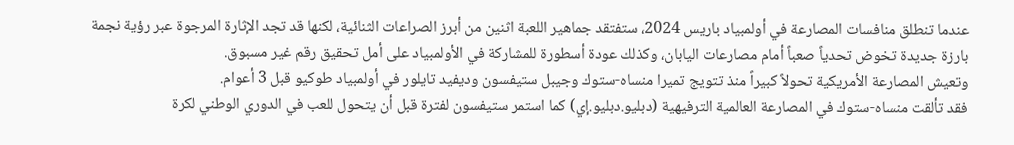عندما تنطلق منافسات المصارعة في أولمبياد باريس 2024، ستفتقد جماهير اللعبة اثنين من أبرز الصراعات الثنائية، لكنها قد تجد الإثارة المرجوة عبر رؤية نجمة بارزة جديدة تخوض تحدياً صعباً أمام مصارعات اليابان، وكذلك عودة أسطورة للمشاركة في الأولمبياد على أمل تحقيق رقم غير مسبوق.
وتعيش المصارعة الأمريكية تحولاً كبيراً منذ تتويج تميرا منساه-ستوك وجيبل ستيفسون وديفيد تايلور في أولمبياد طوكيو قبل 3 أعوام.
فقد تألقت منساه-ستوك في المصارعة العالمية الترفيهية (دبليو.دبليو.إي) كما استمر ستيفسون لفترة قبل أن يتحول للعب في الدوري الوطني لكرة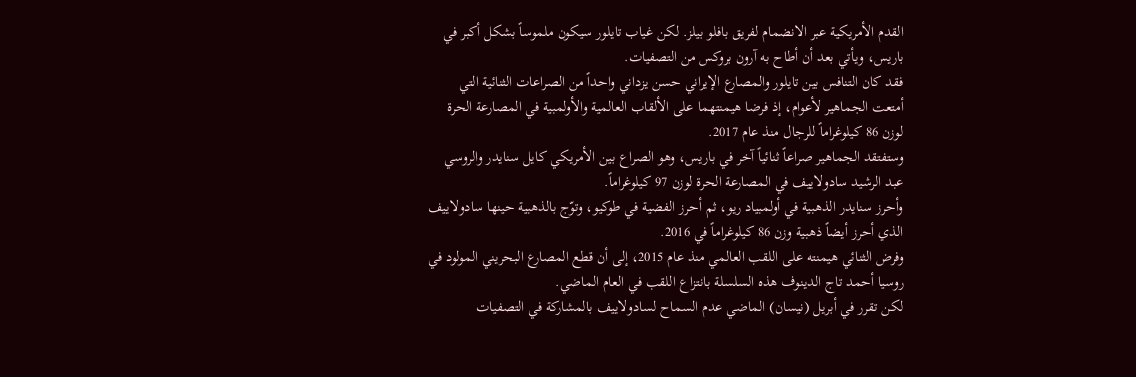القدم الأمريكية عبر الانضمام لفريق بافلو بيلز. لكن غياب تايلور سيكون ملموساً بشكل أكبر في باريس، ويأتي بعد أن أطاح به آرون بروكس من التصفيات.
فقد كان التنافس بين تايلور والمصارع الإيراني حسن يزداني واحداً من الصراعات الثنائية التي أمتعت الجماهير لأعوام، إذ فرضا هيمنتهما على الألقاب العالمية والأولمبية في المصارعة الحرة لوزن 86 كيلوغراماً للرجال منذ عام 2017.
وستفتقد الجماهير صراعاً ثنائياً آخر في باريس، وهو الصراع بين الأمريكي كايل سنايدر والروسي عبد الرشيد سادولاييف في المصارعة الحرة لوزن 97 كيلوغراماً.
وأحرز سنايدر الذهبية في أولمبياد ريو، ثم أحرز الفضية في طوكيو، وتوّج بالذهبية حينها سادولاييف الذي أحرز أيضاً ذهبية وزن 86 كيلوغراماً في 2016.
وفرض الثنائي هيمنته على اللقب العالمي منذ عام 2015، إلى أن قطع المصارع البحريني المولود في روسيا أحمد تاج الدينوف هذه السلسلة بانتزاع اللقب في العام الماضي.
لكن تقرر في أبريل (نيسان) الماضي عدم السماح لسادولاييف بالمشاركة في التصفيات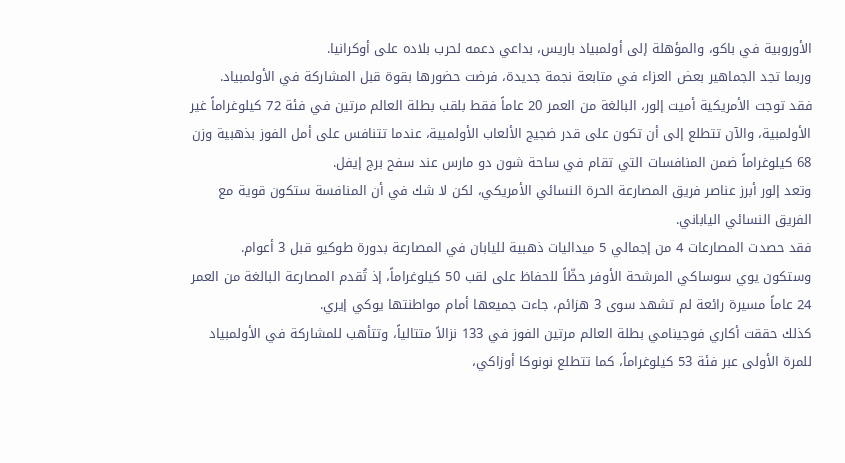الأوروبية في باكو، والمؤهلة إلى أولمبياد باريس، بداعي دعمه لحرب بلاده على أوكرانيا.
وربما تجد الجماهير بعض العزاء في متابعة نجمة جديدة، فرضت حضورها بقوة قبل المشاركة في الأولمبياد.
فقد توجت الأمريكية أميت إلور، البالغة من العمر 20 عاماً فقط بلقب بطلة العالم مرتين في فئة 72 كيلوغراماً غير الأولمبية، والآن تتطلع إلى أن تكون على قدر ضجيج الألعاب الأولمبية، عندما تتنافس على أمل الفوز بذهبية وزن 68 كيلوغراماً ضمن المنافسات التي تقام في ساحة شون دو مارس عند سفح برج إيفل.
وتعد إلور أبرز عناصر فريق المصارعة الحرة النسائي الأمريكي، لكن لا شك في أن المنافسة ستكون قوية مع الفريق النسائي الياباني.
فقد حصدت المصارعات 4 من إجمالي 5 ميداليات ذهبية لليابان في المصارعة بدورة طوكيو قبل 3 أعوام.
وستكون يوي سوساكي المرشحة الأوفر حظّاً للحفاظ على لقب 50 كيلوغراماً، إذ تُقدم المصارعة البالغة من العمر 24 عاماً مسيرة رائعة لم تشهد سوى 3 هزائم، جاءت جميعها أمام مواطنتها يوكي إيري.
كذلك حققت أكاري فوجينامي بطلة العالم مرتين الفوز في 133 نزالاً متتالياً، وتتأهب للمشاركة في الأولمبياد للمرة الأولى عبر فئة 53 كيلوغراماً، كما تتطلع نونوكا أوزاكي،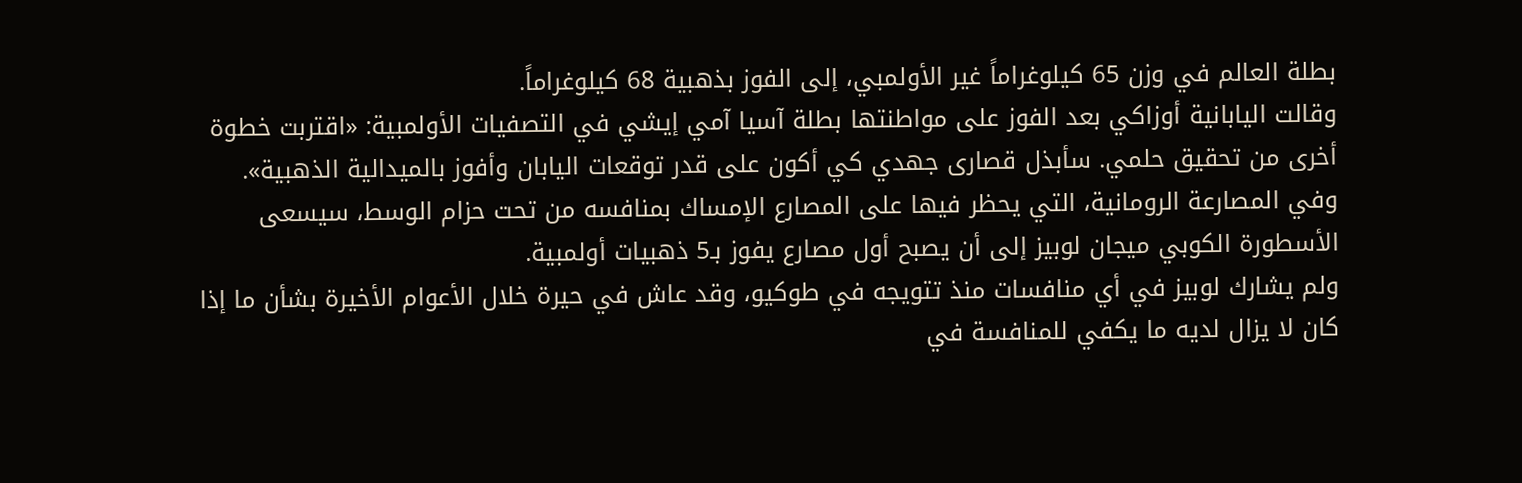بطلة العالم في وزن 65 كيلوغراماً غير الأولمبي، إلى الفوز بذهبية 68 كيلوغراماً.
وقالت اليابانية أوزاكي بعد الفوز على مواطنتها بطلة آسيا آمي إيشي في التصفيات الأولمبية: «اقتربت خطوة أخرى من تحقيق حلمي. سأبذل قصارى جهدي كي أكون على قدر توقعات اليابان وأفوز بالميدالية الذهبية».
وفي المصارعة الرومانية، التي يحظر فيها على المصارع الإمساك بمنافسه من تحت حزام الوسط، سيسعى الأسطورة الكوبي ميجان لوبيز إلى أن يصبح أول مصارع يفوز بـ5 ذهبيات أولمبية.
ولم يشارك لوبيز في أي منافسات منذ تتويجه في طوكيو، وقد عاش في حيرة خلال الأعوام الأخيرة بشأن ما إذا كان لا يزال لديه ما يكفي للمنافسة في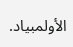الأولمبياد.